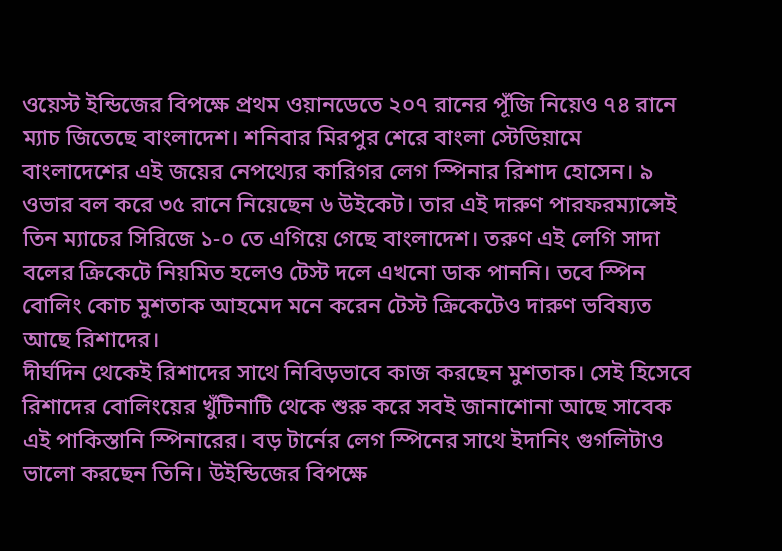ওয়েস্ট ইন্ডিজের বিপক্ষে প্রথম ওয়ানডেতে ২০৭ রানের পূঁজি নিয়েও ৭৪ রানে ম্যাচ জিতেছে বাংলাদেশ। শনিবার মিরপুর শেরে বাংলা স্টেডিয়ামে বাংলাদেশের এই জয়ের নেপথ্যের কারিগর লেগ স্পিনার রিশাদ হোসেন। ৯ ওভার বল করে ৩৫ রানে নিয়েছেন ৬ উইকেট। তার এই দারুণ পারফরম্যান্সেই তিন ম্যাচের সিরিজে ১-০ তে এগিয়ে গেছে বাংলাদেশ। তরুণ এই লেগি সাদা বলের ক্রিকেটে নিয়মিত হলেও টেস্ট দলে এখনো ডাক পাননি। তবে স্পিন বোলিং কোচ মুশতাক আহমেদ মনে করেন টেস্ট ক্রিকেটেও দারুণ ভবিষ্যত আছে রিশাদের।
দীর্ঘদিন থেকেই রিশাদের সাথে নিবিড়ভাবে কাজ করছেন মুশতাক। সেই হিসেবে রিশাদের বোলিংয়ের খুঁটিনাটি থেকে শুরু করে সবই জানাশোনা আছে সাবেক এই পাকিস্তানি স্পিনারের। বড় টার্নের লেগ স্পিনের সাথে ইদানিং গুগলিটাও ভালো করছেন তিনি। উইন্ডিজের বিপক্ষে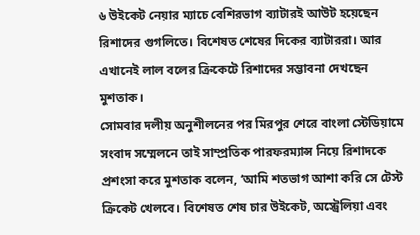৬ উইকেট নেয়ার ম্যাচে বেশিরভাগ ব্যাটারই আউট হয়েছেন রিশাদের গুগলিতে। বিশেষত শেষের দিকের ব্যাটাররা। আর এখানেই লাল বলের ক্রিকেটে রিশাদের সম্ভাবনা দেখছেন মুশতাক।
সোমবার দলীয় অনুশীলনের পর মিরপুর শেরে বাংলা স্টেডিয়ামে সংবাদ সম্মেলনে তাই সাম্প্রতিক পারফরম্যান্স নিয়ে রিশাদকে প্রশংসা করে মুশতাক বলেন, ‘আমি শতভাগ আশা করি সে টেস্ট ক্রিকেট খেলবে। বিশেষত শেষ চার উইকেট, অস্ট্রেলিয়া এবং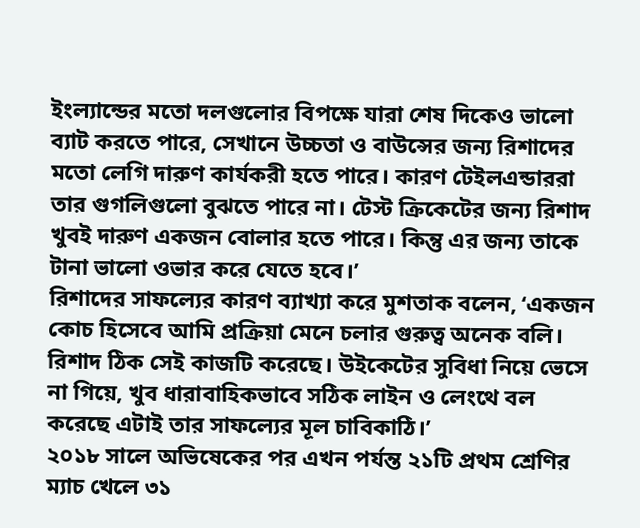ইংল্যান্ডের মতো দলগুলোর বিপক্ষে যারা শেষ দিকেও ভালো ব্যাট করতে পারে, সেখানে উচ্চতা ও বাউন্সের জন্য রিশাদের মতো লেগি দারুণ কার্যকরী হতে পারে। কারণ টেইলএন্ডাররা তার গুগলিগুলো বুঝতে পারে না। টেস্ট ক্রিকেটের জন্য রিশাদ খুবই দারুণ একজন বোলার হতে পারে। কিন্তু এর জন্য তাকে টানা ভালো ওভার করে যেতে হবে।’
রিশাদের সাফল্যের কারণ ব্যাখ্যা করে মুশতাক বলেন, ‘একজন কোচ হিসেবে আমি প্রক্রিয়া মেনে চলার গুরুত্ব অনেক বলি। রিশাদ ঠিক সেই কাজটি করেছে। উইকেটের সুবিধা নিয়ে ভেসে না গিয়ে, খুব ধারাবাহিকভাবে সঠিক লাইন ও লেংথে বল করেছে এটাই তার সাফল্যের মূল চাবিকাঠি।’
২০১৮ সালে অভিষেকের পর এখন পর্যন্ত ২১টি প্রথম শ্রেণির ম্যাচ খেলে ৩১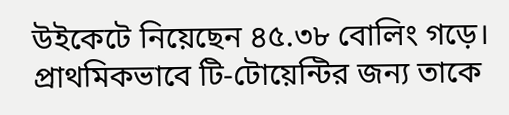উইকেটে নিয়েছেন ৪৫.৩৮ বোলিং গড়ে। প্রাথমিকভাবে টি-টোয়েন্টির জন্য তাকে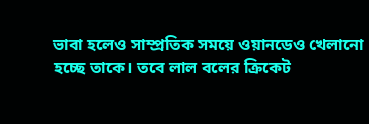ভাবা হলেও সাম্প্রতিক সময়ে ওয়ানডেও খেলানো হচ্ছে তাকে। তবে লাল বলের ক্রিকেট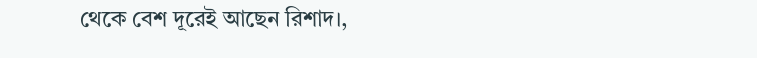থেকে বেশ দূরেই আছেন রিশাদ।,